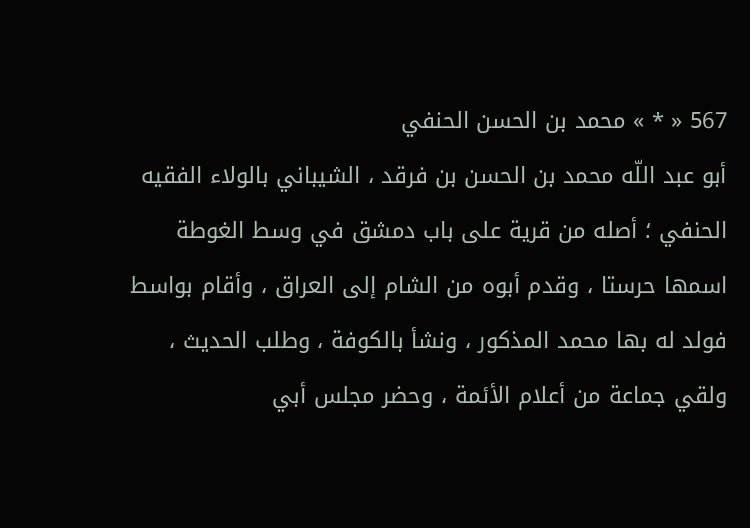567 « * » محمد بن الحسن الحنفي
أبو عبد اللّه محمد بن الحسن بن فرقد ، الشيباني بالولاء الفقيه الحنفي ؛ أصله من قرية على باب دمشق في وسط الغوطة اسمها حرستا ، وقدم أبوه من الشام إلى العراق ، وأقام بواسط فولد له بها محمد المذكور ، ونشأ بالكوفة ، وطلب الحديث ، ولقي جماعة من أعلام الأئمة ، وحضر مجلس أبي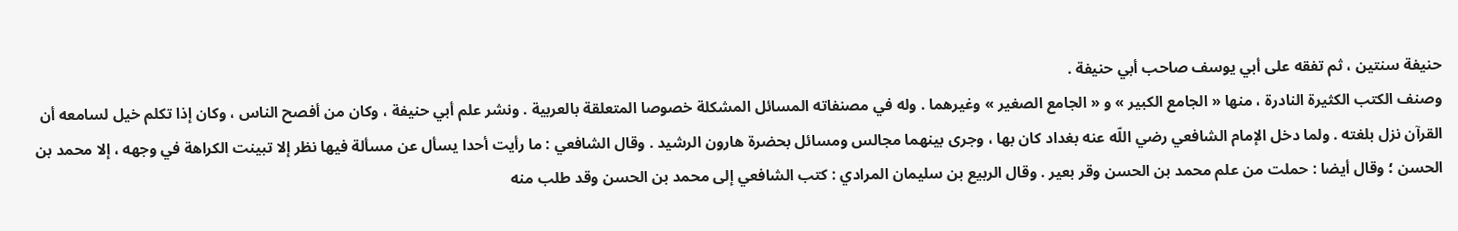حنيفة سنتين ، ثم تفقه على أبي يوسف صاحب أبي حنيفة .
وصنف الكتب الكثيرة النادرة ، منها « الجامع الكبير » و « الجامع الصغير » وغيرهما . وله في مصنفاته المسائل المشكلة خصوصا المتعلقة بالعربية . ونشر علم أبي حنيفة ، وكان من أفصح الناس ، وكان إذا تكلم خيل لسامعه أن القرآن نزل بلغته . ولما دخل الإمام الشافعي رضي اللّه عنه بغداد كان بها ، وجرى بينهما مجالس ومسائل بحضرة هارون الرشيد . وقال الشافعي : ما رأيت أحدا يسأل عن مسألة فيها نظر إلا تبينت الكراهة في وجهه ، إلا محمد بن الحسن ؛ وقال أيضا : حملت من علم محمد بن الحسن وقر بعير . وقال الربيع بن سليمان المرادي : كتب الشافعي إلى محمد بن الحسن وقد طلب منه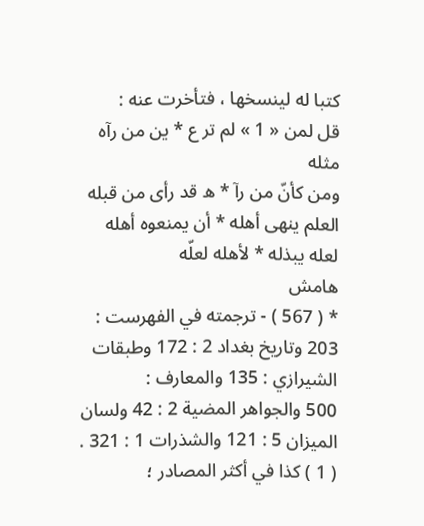كتبا له لينسخها ، فتأخرت عنه :
قل لمن « 1 » لم تر ع * ين من رآه مثله
ومن كأنّ من رآ * ه قد رأى من قبله
العلم ينهى أهله * أن يمنعوه أهله
لعله يبذله * لأهله لعلّه
هامش
* ( 567 ) - ترجمته في الفهرست : 203 وتاريخ بغداد 2 : 172 وطبقات الشيرازي : 135 والمعارف :
500 والجواهر المضية 2 : 42 ولسان الميزان 5 : 121 والشذرات 1 : 321 .
( 1 ) كذا في أكثر المصادر ؛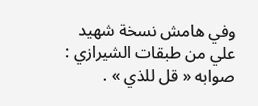وفي هامش نسخة شهيد علي من طبقات الشيرازي : صوابه « قل للذي » .